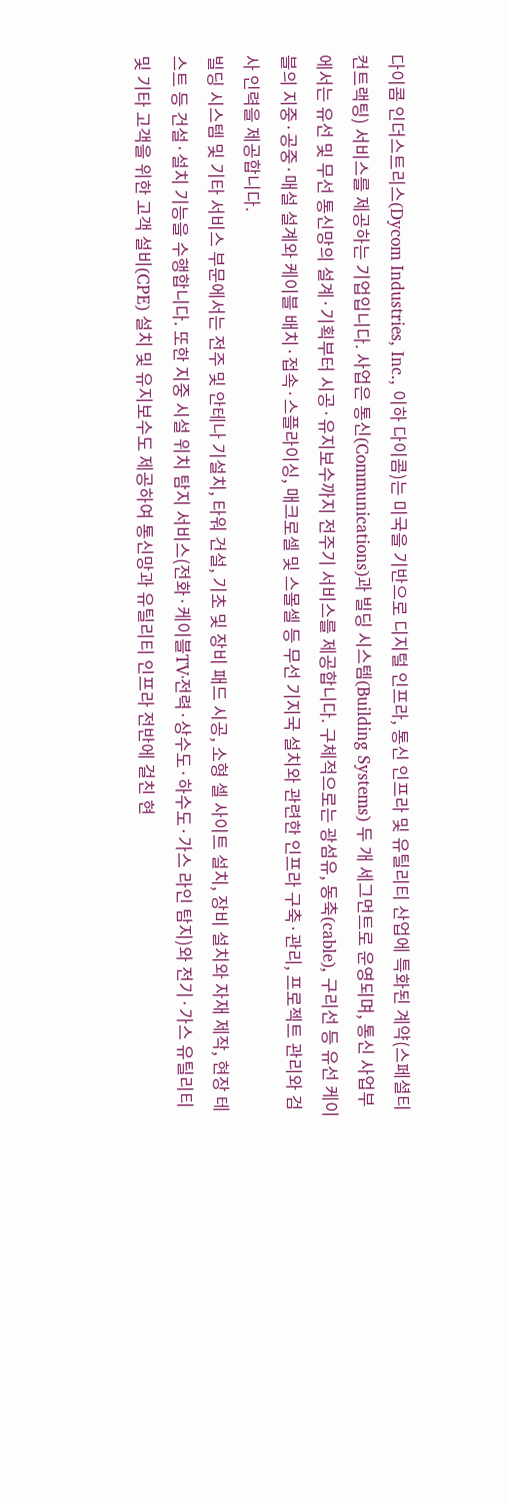다이콤 인더스트리스(Dycom Industries, Inc., 이하 다이콤)는 미국을 기반으로 디지털 인프라, 통신 인프라 및 유틸리티 산업에 특화된 계약(스페셜티 컨트랙팅) 서비스를 제공하는 기업입니다. 사업은 통신(Communications)과 빌딩 시스템(Building Systems) 두 개 세그먼트로 운영되며, 통신 사업부에서는 유선 및 무선 통신망의 설계·기획부터 시공·유지보수까지 전주기 서비스를 제공합니다. 구체적으로는 광섬유, 동축(cable), 구리선 등 유선 케이블의 지중·공중·매설 설계와 케이블 배치·접속·스플라이싱, 매크로셀 및 스몰셀 등 무선 기지국 설치와 관련한 인프라 구축·관리, 프로젝트 관리와 검사 인력을 제공합니다.
빌딩 시스템 및 기타 서비스 부문에서는 전주 및 안테나 기설치, 타워 건설, 기초 및 장비 패드 시공, 소형 셀 사이트 설치, 장비 설치와 자재 제작, 현장 테스트 등 건설·설치 기능을 수행합니다. 또한 지중 시설 위치 탐지 서비스(전화·케이블TV·전력·상수도·하수도·가스 라인 탐지)와 전기·가스 유틸리티 및 기타 고객을 위한 고객 설비(CPE) 설치 및 유지보수도 제공하여 통신망과 유틸리티 인프라 전반에 걸친 현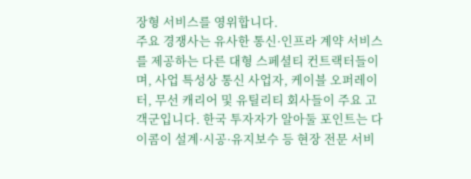장형 서비스를 영위합니다.
주요 경쟁사는 유사한 통신·인프라 계약 서비스를 제공하는 다른 대형 스페셜티 컨트랙터들이며, 사업 특성상 통신 사업자, 케이블 오퍼레이터, 무선 캐리어 및 유틸리티 회사들이 주요 고객군입니다. 한국 투자자가 알아둘 포인트는 다이콤이 설계·시공·유지보수 등 현장 전문 서비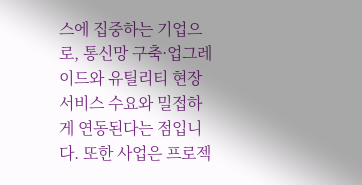스에 집중하는 기업으로, 통신망 구축·업그레이드와 유틸리티 현장 서비스 수요와 밀접하게 연동된다는 점입니다. 또한 사업은 프로젝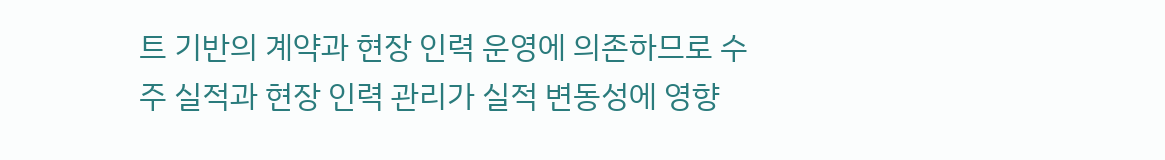트 기반의 계약과 현장 인력 운영에 의존하므로 수주 실적과 현장 인력 관리가 실적 변동성에 영향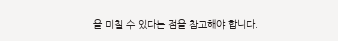을 미칠 수 있다는 점을 참고해야 합니다.